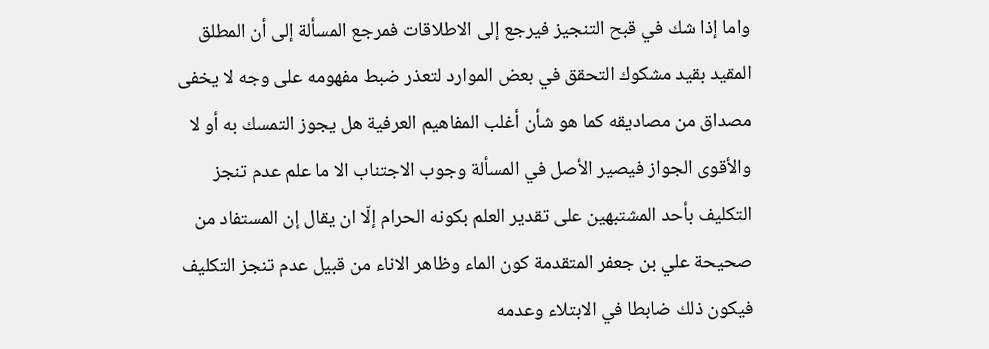واما إذا شك في قبح التنجيز فيرجع إلى الاطلاقات فمرجع المسألة إلى أن المطلق المقيد بقيد مشكوك التحقق في بعض الموارد لتعذر ضبط مفهومه على وجه لا يخفى مصداق من مصاديقه كما هو شأن أغلب المفاهيم العرفية هل يجوز التمسك به أو لا والأقوى الجواز فيصير الأصل في المسألة وجوب الاجتناب الا ما علم عدم تنجز التكليف بأحد المشتبهين على تقدير العلم بكونه الحرام إلّا ان يقال إن المستفاد من صحيحة علي بن جعفر المتقدمة كون الماء وظاهر الاناء من قبيل عدم تنجز التكليف فيكون ذلك ضابطا في الابتلاء وعدمه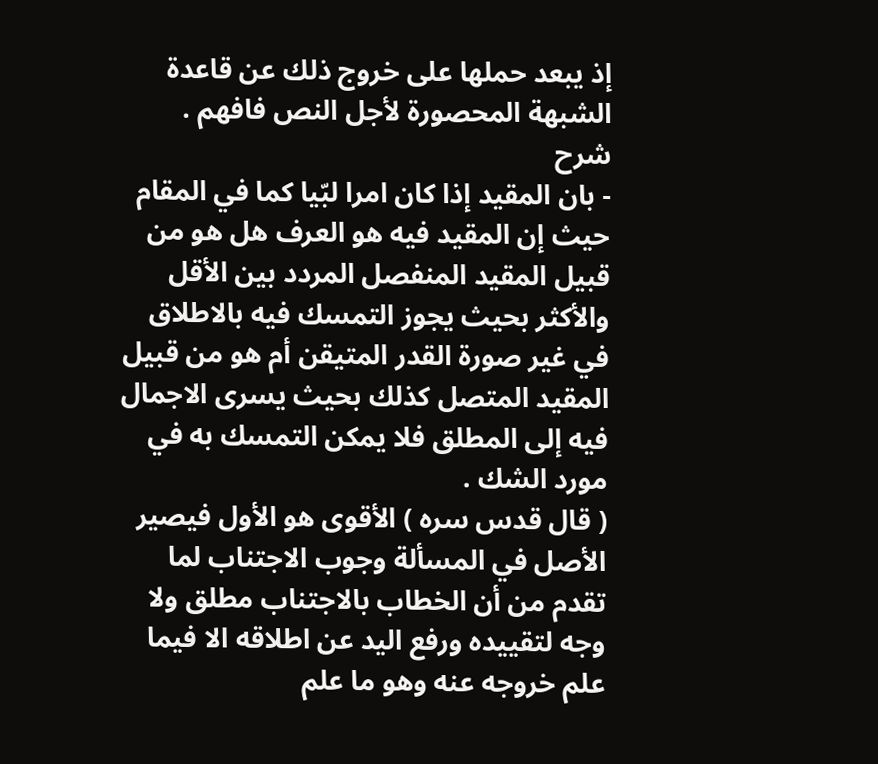إذ يبعد حملها على خروج ذلك عن قاعدة الشبهة المحصورة لأجل النص فافهم .
شرح
- بان المقيد إذا كان امرا لبّيا كما في المقام حيث إن المقيد فيه هو العرف هل هو من قبيل المقيد المنفصل المردد بين الأقل والأكثر بحيث يجوز التمسك فيه بالاطلاق في غير صورة القدر المتيقن أم هو من قبيل المقيد المتصل كذلك بحيث يسرى الاجمال فيه إلى المطلق فلا يمكن التمسك به في مورد الشك .
( قال قدس سره ) الأقوى هو الأول فيصير الأصل في المسألة وجوب الاجتناب لما تقدم من أن الخطاب بالاجتناب مطلق ولا وجه لتقييده ورفع اليد عن اطلاقه الا فيما علم خروجه عنه وهو ما علم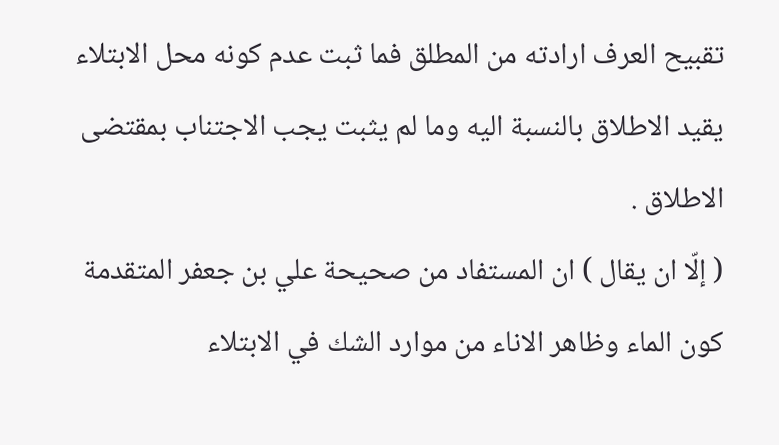تقبيح العرف ارادته من المطلق فما ثبت عدم كونه محل الابتلاء يقيد الاطلاق بالنسبة اليه وما لم يثبت يجب الاجتناب بمقتضى الاطلاق .
( إلّا ان يقال ) ان المستفاد من صحيحة علي بن جعفر المتقدمة كون الماء وظاهر الاناء من موارد الشك في الابتلاء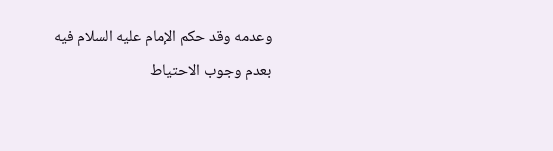وعدمه وقد حكم الإمام عليه السلام فيه بعدم وجوب الاحتياط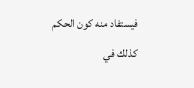فيستفاد منه كون الحكم كذلك في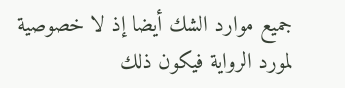جميع موارد الشك أيضا إذ لا خصوصية لمورد الرواية فيكون ذلك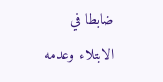ضابطا في الابتلاء وعدمه